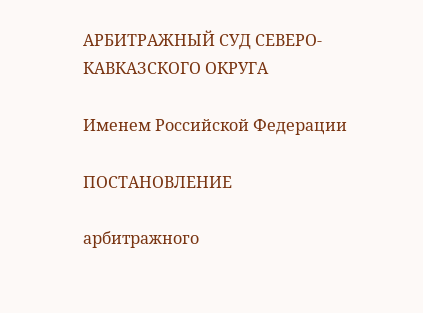АРБИТРАЖНЫЙ СУД СЕВЕРО-КАВКАЗСКОГО ОКРУГА

Именем Российской Федерации

ПОСТАНОВЛЕНИЕ

арбитражного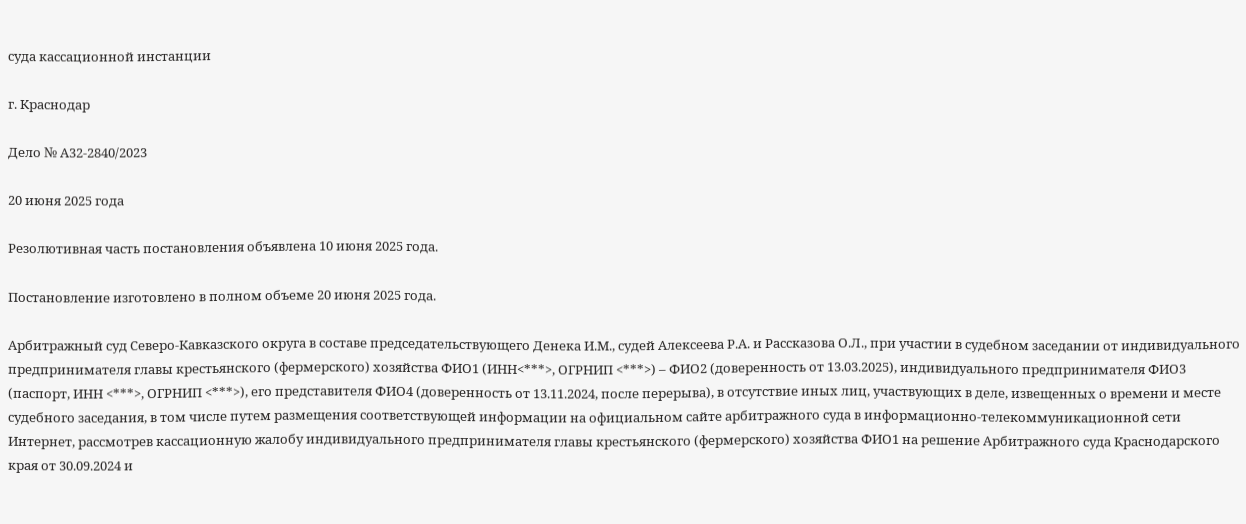суда кассационной инстанции

г. Краснодар

Дело № А32-2840/2023

20 июня 2025 года

Резолютивная часть постановления объявлена 10 июня 2025 года.

Постановление изготовлено в полном объеме 20 июня 2025 года.

Арбитражный суд Северо-Кавказского округа в составе председательствующего Денека И.М., судей Алексеева Р.А. и Рассказова О.Л., при участии в судебном заседании от индивидуального предпринимателя главы крестьянского (фермерского) хозяйства ФИО1 (ИНН<***>, ОГРНИП <***>) – ФИО2 (доверенность от 13.03.2025), индивидуального предпринимателя ФИО3 (паспорт, ИНН <***>, ОГРНИП <***>), его представителя ФИО4 (доверенность от 13.11.2024, после перерыва), в отсутствие иных лиц, участвующих в деле, извещенных о времени и месте судебного заседания, в том числе путем размещения соответствующей информации на официальном сайте арбитражного суда в информационно-телекоммуникационной сети Интернет, рассмотрев кассационную жалобу индивидуального предпринимателя главы крестьянского (фермерского) хозяйства ФИО1 на решение Арбитражного суда Краснодарского края от 30.09.2024 и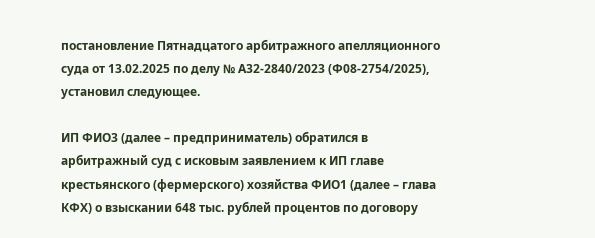постановление Пятнадцатого арбитражного апелляционного суда от 13.02.2025 по делу № А32-2840/2023 (Ф08-2754/2025), установил следующее.

ИП ФИО3 (далее – предприниматель) обратился в арбитражный суд с исковым заявлением к ИП главе крестьянского (фермерского) хозяйства ФИО1 (далее – глава КФХ) о взыскании 648 тыс. рублей процентов по договору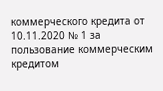коммерческого кредита от 10.11.2020 № 1 за пользование коммерческим кредитом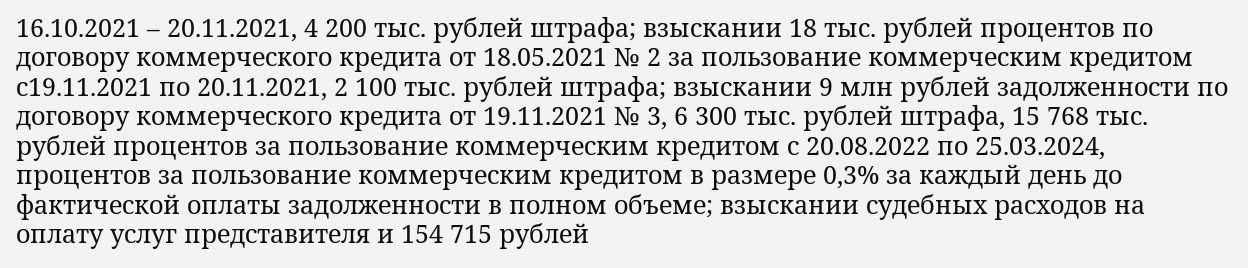16.10.2021 – 20.11.2021, 4 200 тыс. рублей штрафа; взыскании 18 тыс. рублей процентов по договору коммерческого кредита от 18.05.2021 № 2 за пользование коммерческим кредитом с19.11.2021 по 20.11.2021, 2 100 тыс. рублей штрафа; взыскании 9 млн рублей задолженности по договору коммерческого кредита от 19.11.2021 № 3, 6 300 тыс. рублей штрафа, 15 768 тыс. рублей процентов за пользование коммерческим кредитом с 20.08.2022 по 25.03.2024, процентов за пользование коммерческим кредитом в размере 0,3% за каждый день до фактической оплаты задолженности в полном объеме; взыскании судебных расходов на оплату услуг представителя и 154 715 рублей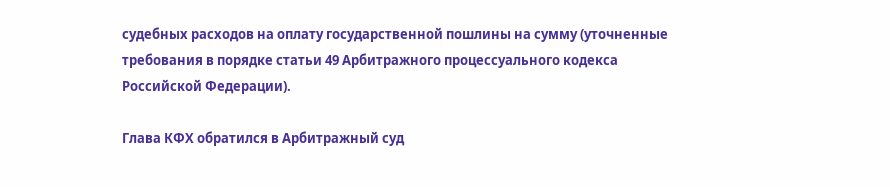судебных расходов на оплату государственной пошлины на сумму (уточненные требования в порядке статьи 49 Арбитражного процессуального кодекса Российской Федерации).

Глава КФХ обратился в Арбитражный суд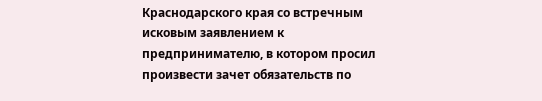Краснодарского края со встречным исковым заявлением к предпринимателю, в котором просил произвести зачет обязательств по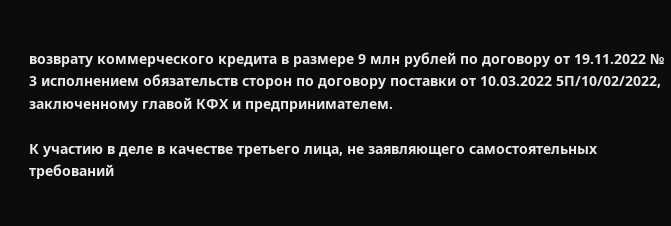возврату коммерческого кредита в размере 9 млн рублей по договору от 19.11.2022 № 3 исполнением обязательств сторон по договору поставки от 10.03.2022 5П/10/02/2022, заключенному главой КФХ и предпринимателем.

К участию в деле в качестве третьего лица, не заявляющего самостоятельных требований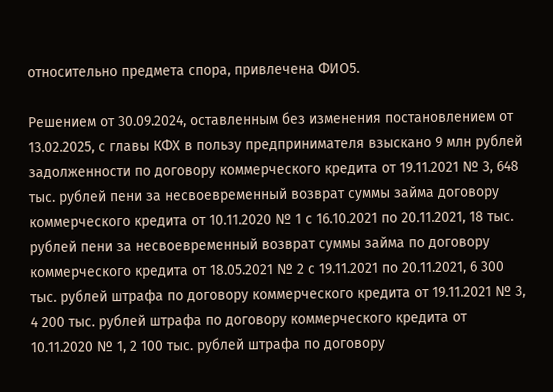относительно предмета спора, привлечена ФИО5.

Решением от 30.09.2024, оставленным без изменения постановлением от 13.02.2025, с главы КФХ в пользу предпринимателя взыскано 9 млн рублей задолженности по договору коммерческого кредита от 19.11.2021 № 3, 648 тыс. рублей пени за несвоевременный возврат суммы займа договору коммерческого кредита от 10.11.2020 № 1 с 16.10.2021 по 20.11.2021, 18 тыс. рублей пени за несвоевременный возврат суммы займа по договору коммерческого кредита от 18.05.2021 № 2 с 19.11.2021 по 20.11.2021, 6 300 тыс. рублей штрафа по договору коммерческого кредита от 19.11.2021 № 3, 4 200 тыс. рублей штрафа по договору коммерческого кредита от 10.11.2020 № 1, 2 100 тыс. рублей штрафа по договору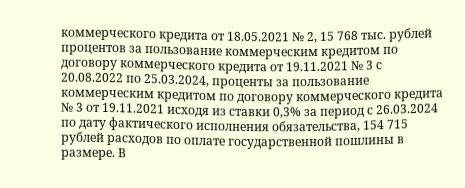коммерческого кредита от 18.05.2021 № 2, 15 768 тыс. рублей процентов за пользование коммерческим кредитом по договору коммерческого кредита от 19.11.2021 № 3 с 20.08.2022 по 25.03.2024, проценты за пользование коммерческим кредитом по договору коммерческого кредита № 3 от 19.11.2021 исходя из ставки 0,3% за период с 26.03.2024 по дату фактического исполнения обязательства, 154 715 рублей расходов по оплате государственной пошлины в размере. В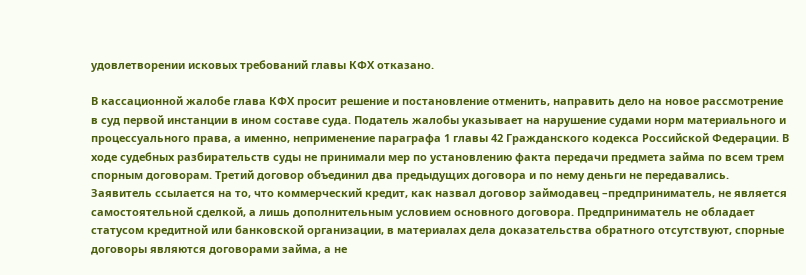удовлетворении исковых требований главы КФХ отказано.

В кассационной жалобе глава КФХ просит решение и постановление отменить, направить дело на новое рассмотрение в суд первой инстанции в ином составе суда. Податель жалобы указывает на нарушение судами норм материального и процессуального права, а именно, неприменение параграфа 1 главы 42 Гражданского кодекса Российской Федерации. В ходе судебных разбирательств суды не принимали мер по установлению факта передачи предмета займа по всем трем спорным договорам. Третий договор объединил два предыдущих договора и по нему деньги не передавались. Заявитель ссылается на то, что коммерческий кредит, как назвал договор займодавец –предприниматель, не является самостоятельной сделкой, а лишь дополнительным условием основного договора. Предприниматель не обладает статусом кредитной или банковской организации, в материалах дела доказательства обратного отсутствуют, спорные договоры являются договорами займа, а не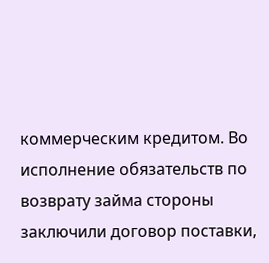коммерческим кредитом. Во исполнение обязательств по возврату займа стороны заключили договор поставки,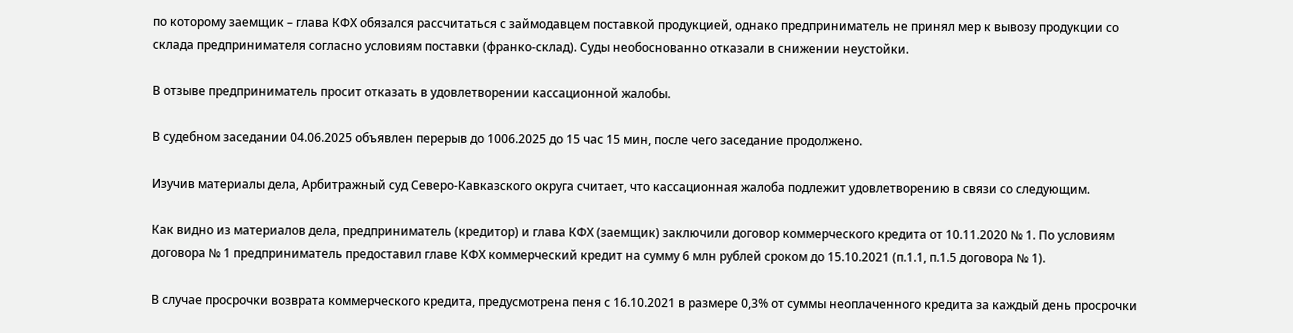по которому заемщик – глава КФХ обязался рассчитаться с займодавцем поставкой продукцией, однако предприниматель не принял мер к вывозу продукции со склада предпринимателя согласно условиям поставки (франко-склад). Суды необоснованно отказали в снижении неустойки.

В отзыве предприниматель просит отказать в удовлетворении кассационной жалобы.

В судебном заседании 04.06.2025 объявлен перерыв до 1006.2025 до 15 час 15 мин, после чего заседание продолжено.

Изучив материалы дела, Арбитражный суд Северо-Кавказского округа считает, что кассационная жалоба подлежит удовлетворению в связи со следующим.

Как видно из материалов дела, предприниматель (кредитор) и глава КФХ (заемщик) заключили договор коммерческого кредита от 10.11.2020 № 1. По условиям договора № 1 предприниматель предоставил главе КФХ коммерческий кредит на сумму 6 млн рублей сроком до 15.10.2021 (п.1.1, п.1.5 договора № 1).

В случае просрочки возврата коммерческого кредита, предусмотрена пеня с 16.10.2021 в размере 0,3% от суммы неоплаченного кредита за каждый день просрочки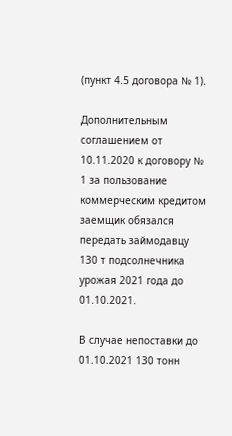(пункт 4.5 договора № 1).

Дополнительным соглашением от 10.11.2020 к договору № 1 за пользование коммерческим кредитом заемщик обязался передать займодавцу 130 т подсолнечника урожая 2021 года до 01.10.2021.

В случае непоставки до 01.10.2021 130 тонн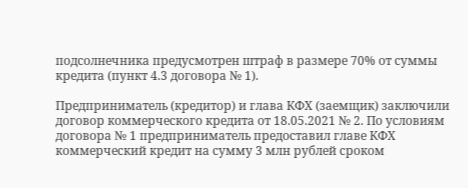подсолнечника предусмотрен штраф в размере 70% от суммы кредита (пункт 4.3 договора № 1).

Предприниматель (кредитор) и глава КФХ (заемщик) заключили договор коммерческого кредита от 18.05.2021 № 2. По условиям договора № 1 предприниматель предоставил главе КФХ коммерческий кредит на сумму 3 млн рублей сроком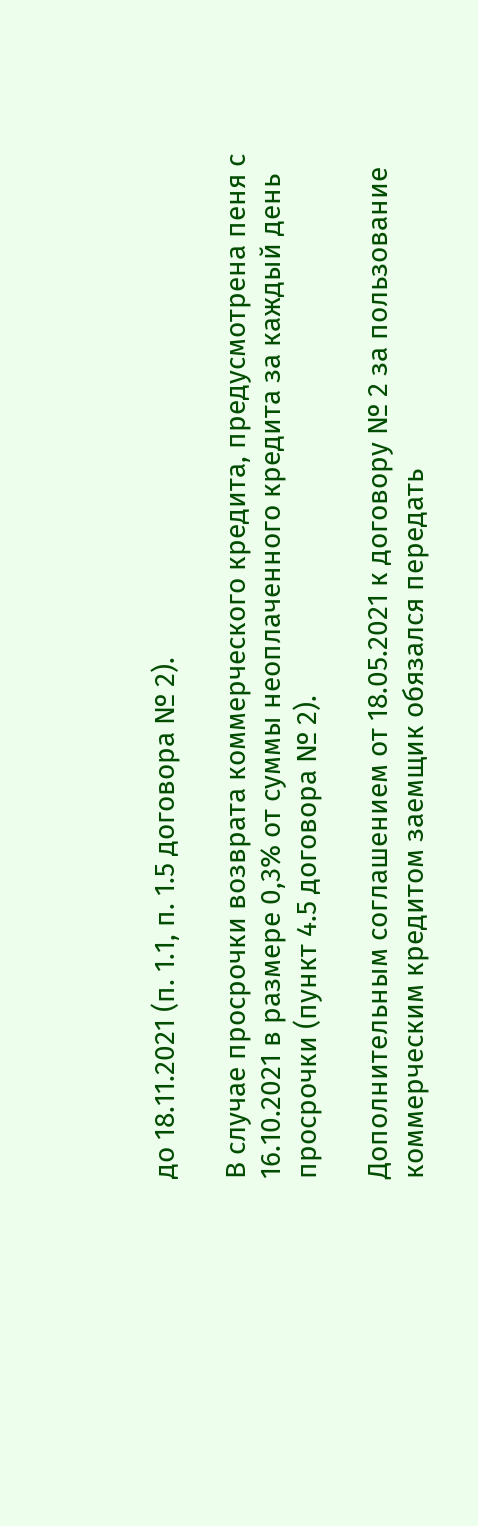до 18.11.2021 (п. 1.1, п. 1.5 договора № 2).

В случае просрочки возврата коммерческого кредита, предусмотрена пеня с 16.10.2021 в размере 0,3% от суммы неоплаченного кредита за каждый день просрочки (пункт 4.5 договора № 2).

Дополнительным соглашением от 18.05.2021 к договору № 2 за пользование коммерческим кредитом заемщик обязался передать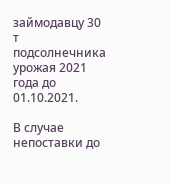займодавцу 30 т подсолнечника урожая 2021 года до 01.10.2021.

В случае непоставки до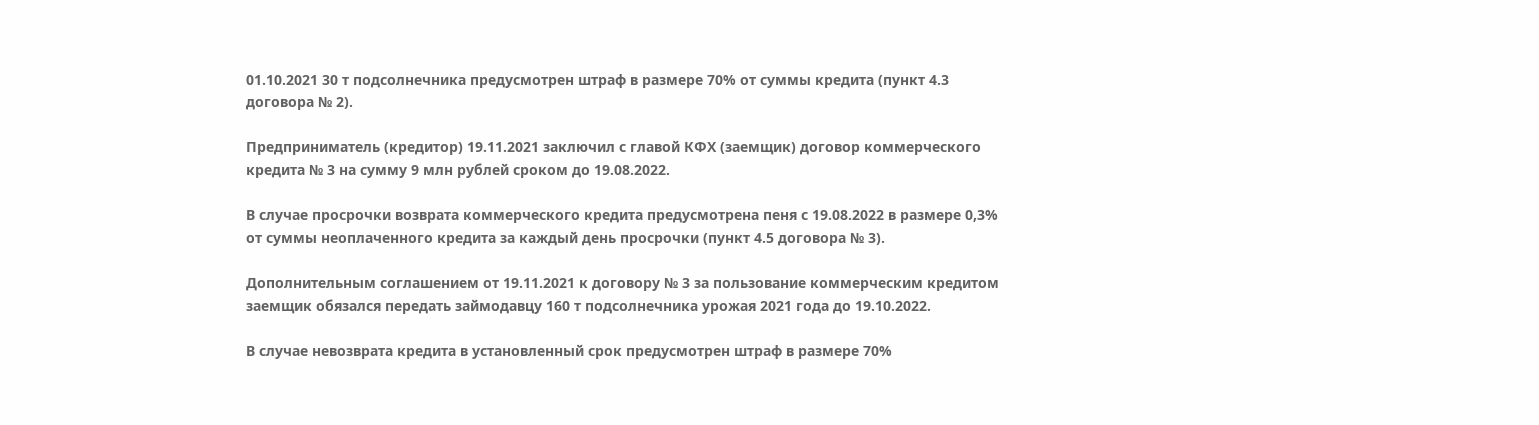01.10.2021 30 т подсолнечника предусмотрен штраф в размере 70% от суммы кредита (пункт 4.3 договора № 2).

Предприниматель (кредитор) 19.11.2021 заключил с главой КФХ (заемщик) договор коммерческого кредита № 3 на сумму 9 млн рублей сроком до 19.08.2022.

В случае просрочки возврата коммерческого кредита предусмотрена пеня с 19.08.2022 в размере 0,3% от суммы неоплаченного кредита за каждый день просрочки (пункт 4.5 договора № 3).

Дополнительным соглашением от 19.11.2021 к договору № 3 за пользование коммерческим кредитом заемщик обязался передать займодавцу 160 т подсолнечника урожая 2021 года до 19.10.2022.

В случае невозврата кредита в установленный срок предусмотрен штраф в размере 70%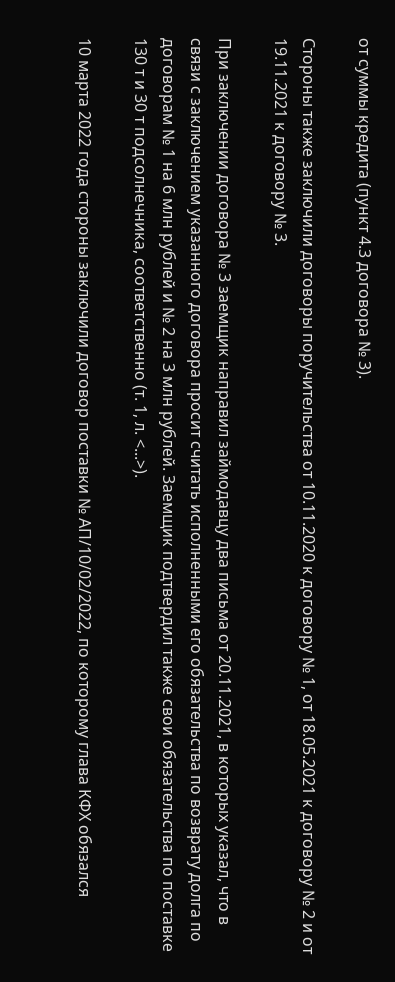от суммы кредита (пункт 4.3 договора № 3).

Стороны также заключили договоры поручительства от 10.11.2020 к договору № 1, от 18.05.2021 к договору № 2 и от 19.11.2021 к договору № 3.

При заключении договора № 3 заемщик направил займодавцу два письма от 20.11.2021, в которых указал, что в связи с заключением указанного договора просит считать исполненными его обязательства по возврату долга по договорам № 1 на 6 млн рублей и № 2 на 3 млн рублей. Заемщик подтвердил также свои обязательства по поставке 130 т и 30 т подсолнечника, соответственно (т. 1, л. <...>).

10 марта 2022 года стороны заключили договор поставки № АП/10/02/2022, по которому глава КФХ обязался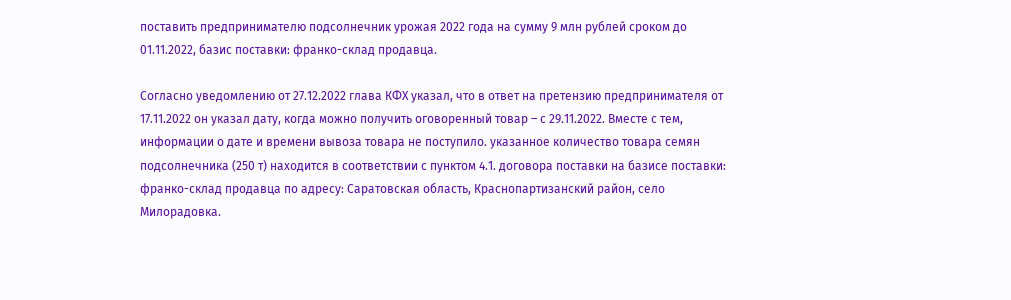поставить предпринимателю подсолнечник урожая 2022 года на сумму 9 млн рублей сроком до 01.11.2022, базис поставки: франко-склад продавца.

Согласно уведомлению от 27.12.2022 глава КФХ указал, что в ответ на претензию предпринимателя от 17.11.2022 он указал дату, когда можно получить оговоренный товар – с 29.11.2022. Вместе с тем, информации о дате и времени вывоза товара не поступило. указанное количество товара семян подсолнечника (250 т) находится в соответствии с пунктом 4.1. договора поставки на базисе поставки: франко-склад продавца по адресу: Саратовская область, Краснопартизанский район, село Милорадовка.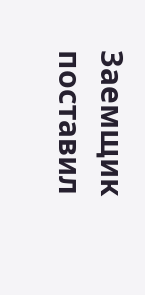Заемщик поставил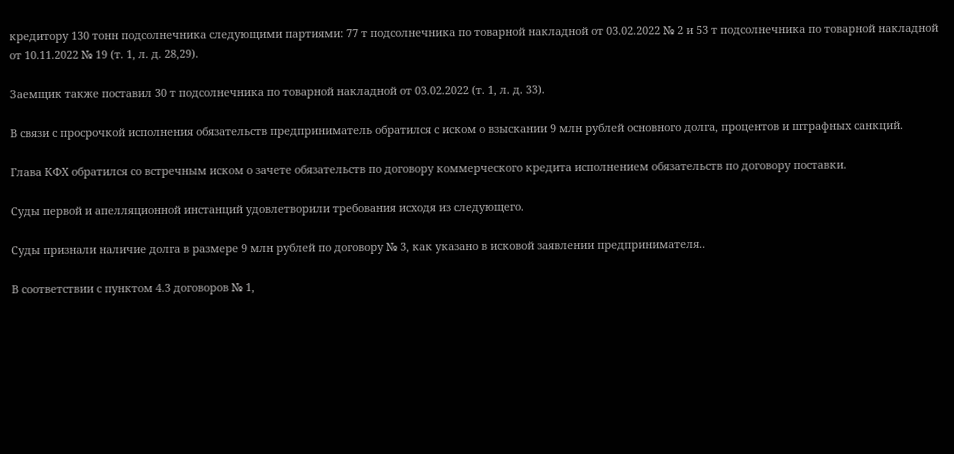кредитору 130 тонн подсолнечника следующими партиями: 77 т подсолнечника по товарной накладной от 03.02.2022 № 2 и 53 т подсолнечника по товарной накладной от 10.11.2022 № 19 (т. 1, л. д. 28,29).

Заемщик также поставил 30 т подсолнечника по товарной накладной от 03.02.2022 (т. 1, л. д. 33).

В связи с просрочкой исполнения обязательств предприниматель обратился с иском о взыскании 9 млн рублей основного долга, процентов и штрафных санкций.

Глава КФХ обратился со встречным иском о зачете обязательств по договору коммерческого кредита исполнением обязательств по договору поставки.

Суды первой и апелляционной инстанций удовлетворили требования исходя из следующего.

Суды признали наличие долга в размере 9 млн рублей по договору № 3, как указано в исковой заявлении предпринимателя..

В соответствии с пунктом 4.3 договоров № 1,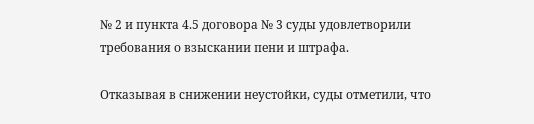№ 2 и пункта 4.5 договора № 3 суды удовлетворили требования о взыскании пени и штрафа.

Отказывая в снижении неустойки, суды отметили, что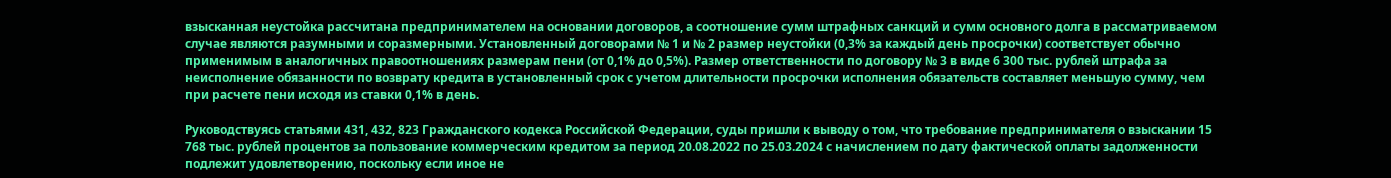взысканная неустойка рассчитана предпринимателем на основании договоров, а соотношение сумм штрафных санкций и сумм основного долга в рассматриваемом случае являются разумными и соразмерными. Установленный договорами № 1 и № 2 размер неустойки (0,3% за каждый день просрочки) соответствует обычно применимым в аналогичных правоотношениях размерам пени (от 0,1% до 0,5%). Размер ответственности по договору № 3 в виде 6 300 тыс. рублей штрафа за неисполнение обязанности по возврату кредита в установленный срок с учетом длительности просрочки исполнения обязательств составляет меньшую сумму, чем при расчете пени исходя из ставки 0,1% в день.

Руководствуясь статьями 431, 432, 823 Гражданского кодекса Российской Федерации, суды пришли к выводу о том, что требование предпринимателя о взыскании 15 768 тыс. рублей процентов за пользование коммерческим кредитом за период 20.08.2022 по 25.03.2024 с начислением по дату фактической оплаты задолженности подлежит удовлетворению, поскольку если иное не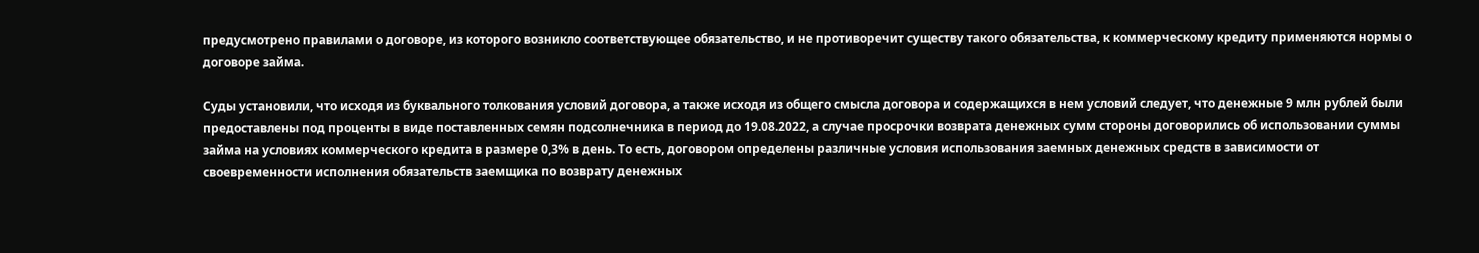предусмотрено правилами о договоре, из которого возникло соответствующее обязательство, и не противоречит существу такого обязательства, к коммерческому кредиту применяются нормы о договоре займа.

Суды установили, что исходя из буквального толкования условий договора, а также исходя из общего смысла договора и содержащихся в нем условий следует, что денежные 9 млн рублей были предоставлены под проценты в виде поставленных семян подсолнечника в период до 19.08.2022, а случае просрочки возврата денежных сумм стороны договорились об использовании суммы займа на условиях коммерческого кредита в размере 0,3% в день. То есть, договором определены различные условия использования заемных денежных средств в зависимости от своевременности исполнения обязательств заемщика по возврату денежных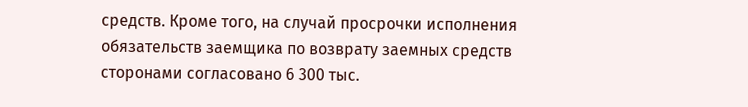средств. Кроме того, на случай просрочки исполнения обязательств заемщика по возврату заемных средств сторонами согласовано 6 300 тыс.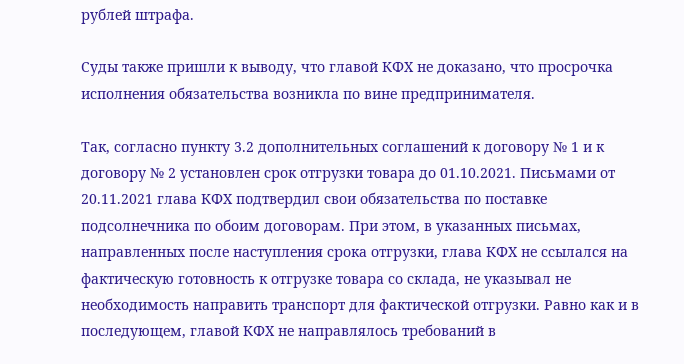рублей штрафа.

Суды также пришли к выводу, что главой КФХ не доказано, что просрочка исполнения обязательства возникла по вине предпринимателя.

Так, согласно пункту 3.2 дополнительных соглашений к договору № 1 и к договору № 2 установлен срок отгрузки товара до 01.10.2021. Письмами от 20.11.2021 глава КФХ подтвердил свои обязательства по поставке подсолнечника по обоим договорам. При этом, в указанных письмах, направленных после наступления срока отгрузки, глава КФХ не ссылался на фактическую готовность к отгрузке товара со склада, не указывал не необходимость направить транспорт для фактической отгрузки. Равно как и в последующем, главой КФХ не направлялось требований в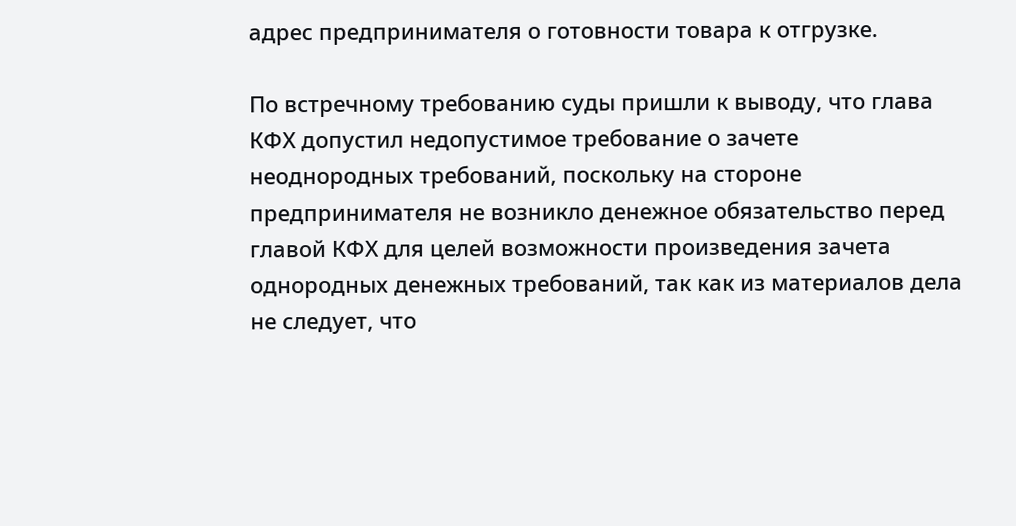адрес предпринимателя о готовности товара к отгрузке.

По встречному требованию суды пришли к выводу, что глава КФХ допустил недопустимое требование о зачете неоднородных требований, поскольку на стороне предпринимателя не возникло денежное обязательство перед главой КФХ для целей возможности произведения зачета однородных денежных требований, так как из материалов дела не следует, что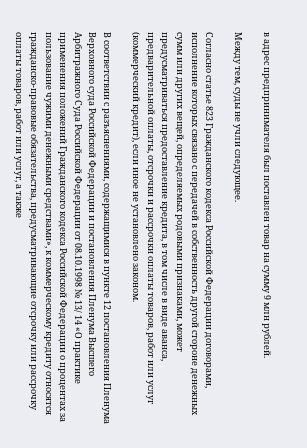в адрес предпринимателя был поставлен товар на сумму 9 млн рублей.

Между тем, суды не учли следующее.

Согласно статье 823 Гражданского кодекса Российской Федерации договорами, исполнение которых связано с передачей в собственность другой стороне денежных сумм или других вещей, определяемых родовыми признаками, может предусматриваться предоставление кредита, в том числе в виде аванса, предварительной оплаты, отсрочки и рассрочки оплаты товаров, работ или услуг (коммерческий кредит), если иное не установлено законом.

В соответствии с разъяснениями, содержащимися в пункте 12 постановления Пленума Верховного суда Российской Федерации и постановления Пленума Высшего Арбитражного Суда Российской Федерации от 08.10.1998 № 13/ 14 «О практике применения положений Гражданского кодекса Российской Федерации о процентах за пользование чужими денежными средствами», к коммерческому кредиту относятся гражданско-правовые обязательства, предусматривающие отсрочку или рассрочку оплаты товаров, работ или услуг, а также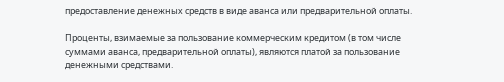предоставление денежных средств в виде аванса или предварительной оплаты.

Проценты, взимаемые за пользование коммерческим кредитом (в том числе суммами аванса, предварительной оплаты), являются платой за пользование денежными средствами.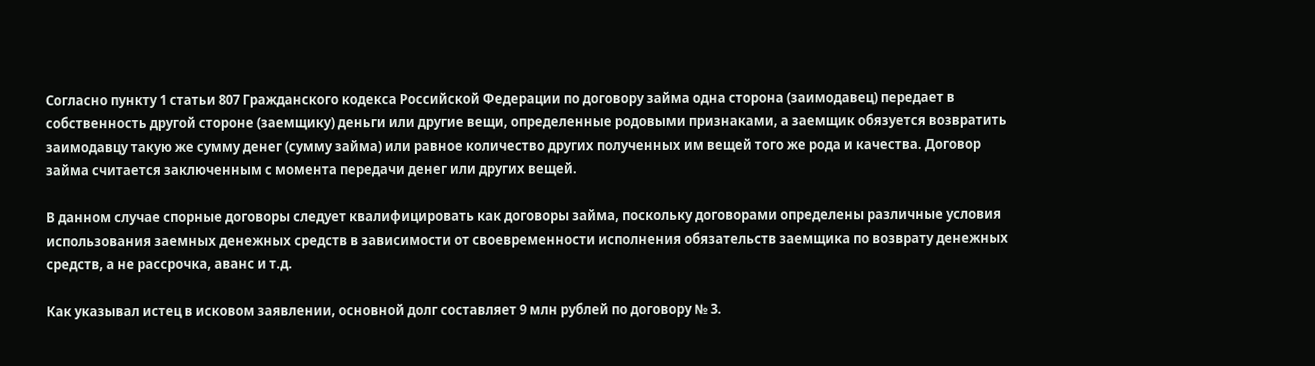Согласно пункту 1 статьи 807 Гражданского кодекса Российской Федерации по договору займа одна сторона (заимодавец) передает в собственность другой стороне (заемщику) деньги или другие вещи, определенные родовыми признаками, а заемщик обязуется возвратить заимодавцу такую же сумму денег (сумму займа) или равное количество других полученных им вещей того же рода и качества. Договор займа считается заключенным с момента передачи денег или других вещей.

В данном случае спорные договоры следует квалифицировать как договоры займа, поскольку договорами определены различные условия использования заемных денежных средств в зависимости от своевременности исполнения обязательств заемщика по возврату денежных средств, а не рассрочка, аванс и т.д.

Как указывал истец в исковом заявлении, основной долг составляет 9 млн рублей по договору № 3.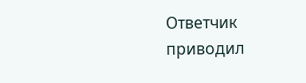Ответчик приводил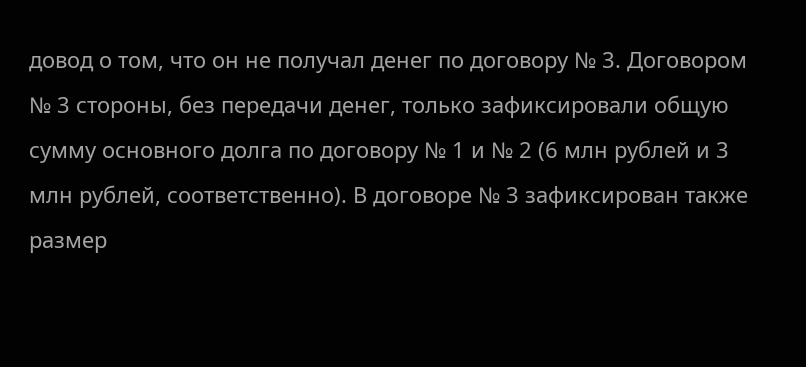довод о том, что он не получал денег по договору № 3. Договором № 3 стороны, без передачи денег, только зафиксировали общую сумму основного долга по договору № 1 и № 2 (6 млн рублей и 3 млн рублей, соответственно). В договоре № 3 зафиксирован также размер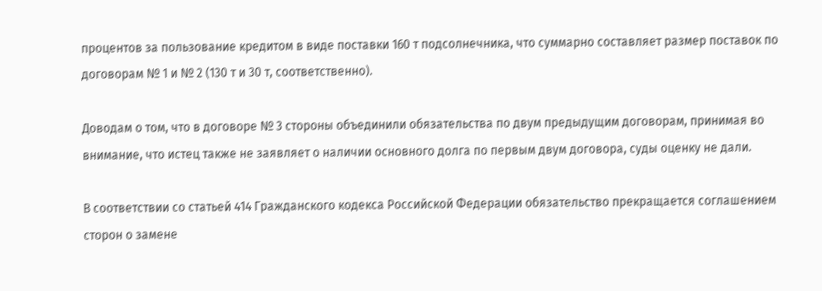процентов за пользование кредитом в виде поставки 160 т подсолнечника, что суммарно составляет размер поставок по договорам № 1 и № 2 (130 т и 30 т, соответственно).

Доводам о том, что в договоре № 3 стороны объединили обязательства по двум предыдущим договорам, принимая во внимание, что истец также не заявляет о наличии основного долга по первым двум договора, суды оценку не дали.

В соответствии со статьей 414 Гражданского кодекса Российской Федерации обязательство прекращается соглашением сторон о замене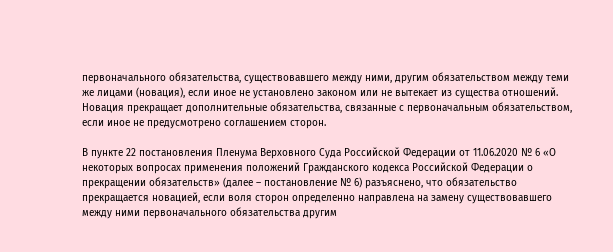первоначального обязательства, существовавшего между ними, другим обязательством между теми же лицами (новация), если иное не установлено законом или не вытекает из существа отношений. Новация прекращает дополнительные обязательства, связанные с первоначальным обязательством, если иное не предусмотрено соглашением сторон.

В пункте 22 постановления Пленума Верховного Суда Российской Федерации от 11.06.2020 № 6 «О некоторых вопросах применения положений Гражданского кодекса Российской Федерации о прекращении обязательств» (далее – постановление № 6) разъяснено, что обязательство прекращается новацией, если воля сторон определенно направлена на замену существовавшего между ними первоначального обязательства другим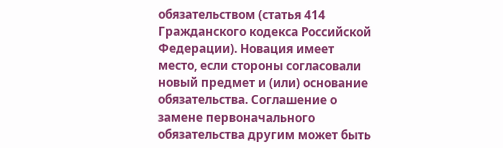обязательством (статья 414 Гражданского кодекса Российской Федерации). Новация имеет место, если стороны согласовали новый предмет и (или) основание обязательства. Соглашение о замене первоначального обязательства другим может быть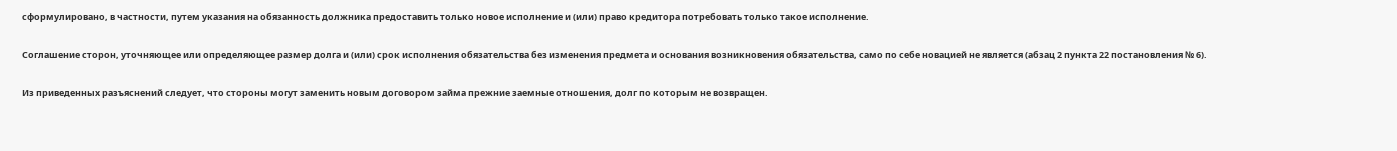сформулировано, в частности, путем указания на обязанность должника предоставить только новое исполнение и (или) право кредитора потребовать только такое исполнение.

Соглашение сторон, уточняющее или определяющее размер долга и (или) срок исполнения обязательства без изменения предмета и основания возникновения обязательства, само по себе новацией не является (абзац 2 пункта 22 постановления № 6).

Из приведенных разъяснений следует, что стороны могут заменить новым договором займа прежние заемные отношения, долг по которым не возвращен.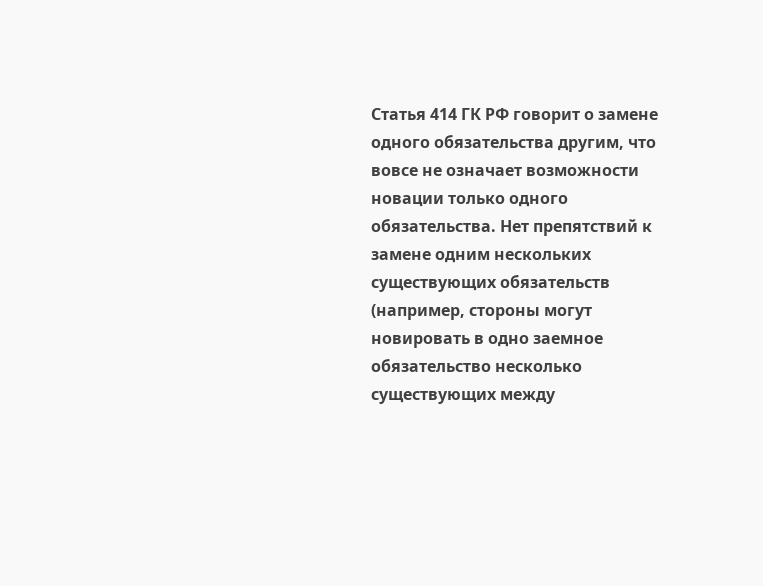Статья 414 ГК РФ говорит о замене одного обязательства другим, что вовсе не означает возможности новации только одного обязательства. Нет препятствий к замене одним нескольких существующих обязательств (например, стороны могут новировать в одно заемное обязательство несколько существующих между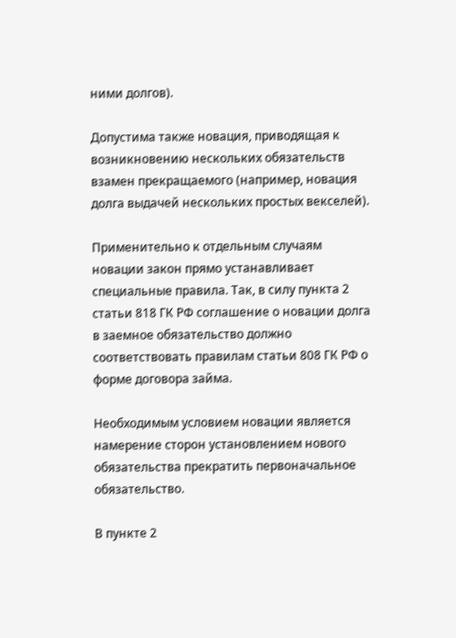ними долгов).

Допустима также новация, приводящая к возникновению нескольких обязательств взамен прекращаемого (например, новация долга выдачей нескольких простых векселей).

Применительно к отдельным случаям новации закон прямо устанавливает специальные правила. Так, в силу пункта 2 статьи 818 ГК РФ соглашение о новации долга в заемное обязательство должно соответствовать правилам статьи 808 ГК РФ о форме договора займа.

Необходимым условием новации является намерение сторон установлением нового обязательства прекратить первоначальное обязательство.

В пункте 2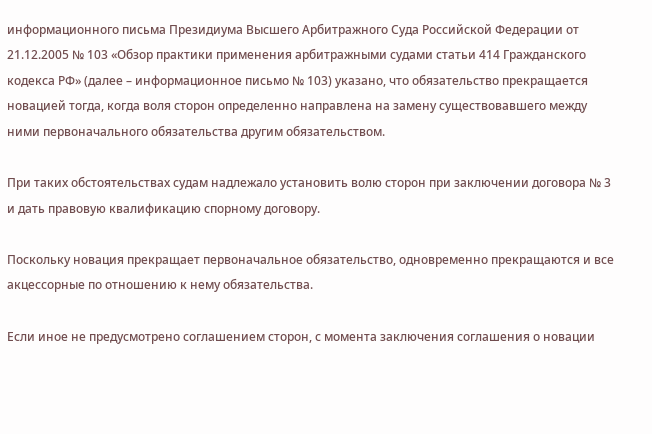информационного письма Президиума Высшего Арбитражного Суда Российской Федерации от 21.12.2005 № 103 «Обзор практики применения арбитражными судами статьи 414 Гражданского кодекса РФ» (далее – информационное письмо № 103) указано, что обязательство прекращается новацией тогда, когда воля сторон определенно направлена на замену существовавшего между ними первоначального обязательства другим обязательством.

При таких обстоятельствах судам надлежало установить волю сторон при заключении договора № 3 и дать правовую квалификацию спорному договору.

Поскольку новация прекращает первоначальное обязательство, одновременно прекращаются и все акцессорные по отношению к нему обязательства.

Если иное не предусмотрено соглашением сторон, с момента заключения соглашения о новации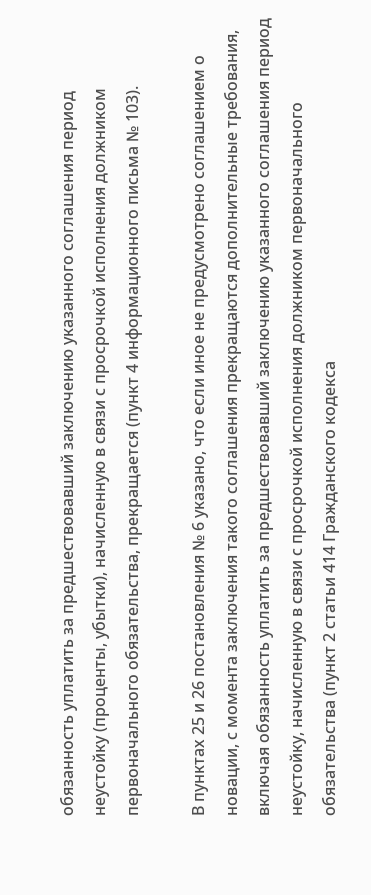обязанность уплатить за предшествовавший заключению указанного соглашения период неустойку (проценты, убытки), начисленную в связи с просрочкой исполнения должником первоначального обязательства, прекращается (пункт 4 информационного письма № 103).

В пунктах 25 и 26 постановления № 6 указано, что если иное не предусмотрено соглашением о новации, с момента заключения такого соглашения прекращаются дополнительные требования, включая обязанность уплатить за предшествовавший заключению указанного соглашения период неустойку, начисленную в связи с просрочкой исполнения должником первоначального обязательства (пункт 2 статьи 414 Гражданского кодекса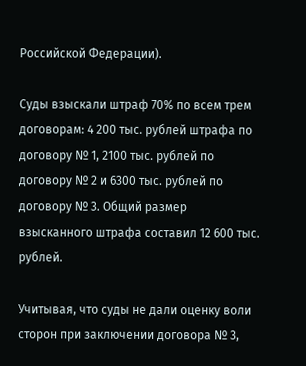Российской Федерации).

Суды взыскали штраф 70% по всем трем договорам: 4 200 тыс. рублей штрафа по договору № 1, 2100 тыс. рублей по договору № 2 и 6300 тыс. рублей по договору № 3. Общий размер взысканного штрафа составил 12 600 тыс. рублей.

Учитывая, что суды не дали оценку воли сторон при заключении договора № 3,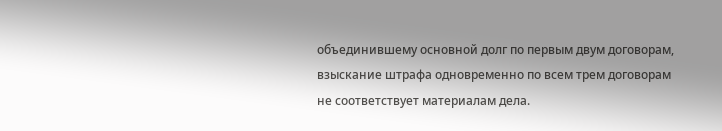объединившему основной долг по первым двум договорам, взыскание штрафа одновременно по всем трем договорам не соответствует материалам дела.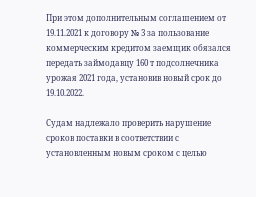При этом дополнительным соглашением от 19.11.2021 к договору № 3 за пользование коммерческим кредитом заемщик обязался передать займодавцу 160 т подсолнечника урожая 2021 года, установив новый срок до 19.10.2022.

Судам надлежало проверить нарушение сроков поставки в соответствии с установленным новым сроком с целью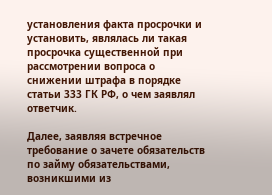установления факта просрочки и установить, являлась ли такая просрочка существенной при рассмотрении вопроса о снижении штрафа в порядке статьи 333 ГК РФ, о чем заявлял ответчик.

Далее, заявляя встречное требование о зачете обязательств по займу обязательствами, возникшими из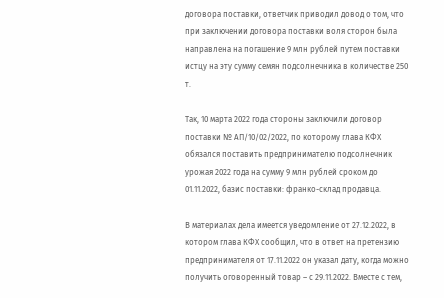договора поставки, ответчик приводил довод о том, что при заключении договора поставки воля сторон была направлена на погашение 9 млн рублей путем поставки истцу на эту сумму семян подсолнечника в количестве 250 т.

Так, 10 марта 2022 года стороны заключили договор поставки № АП/10/02/2022, по которому глава КФХ обязался поставить предпринимателю подсолнечник урожая 2022 года на сумму 9 млн рублей сроком до 01.11.2022, базис поставки: франко-склад продавца.

В материалах дела имеется уведомление от 27.12.2022, в котором глава КФХ сообщил, что в ответ на претензию предпринимателя от 17.11.2022 он указал дату, когда можно получить оговоренный товар – с 29.11.2022. Вместе с тем,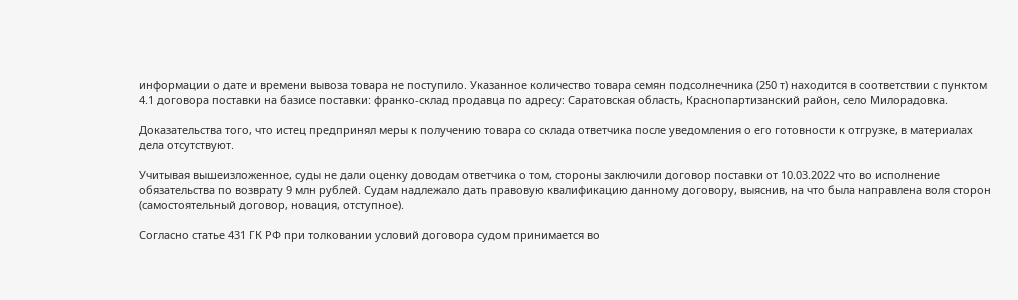информации о дате и времени вывоза товара не поступило. Указанное количество товара семян подсолнечника (250 т) находится в соответствии с пунктом 4.1 договора поставки на базисе поставки: франко-склад продавца по адресу: Саратовская область, Краснопартизанский район, село Милорадовка.

Доказательства того, что истец предпринял меры к получению товара со склада ответчика после уведомления о его готовности к отгрузке, в материалах дела отсутствуют.

Учитывая вышеизложенное, суды не дали оценку доводам ответчика о том, стороны заключили договор поставки от 10.03.2022 что во исполнение обязательства по возврату 9 млн рублей. Судам надлежало дать правовую квалификацию данному договору, выяснив, на что была направлена воля сторон (самостоятельный договор, новация, отступное).

Согласно статье 431 ГК РФ при толковании условий договора судом принимается во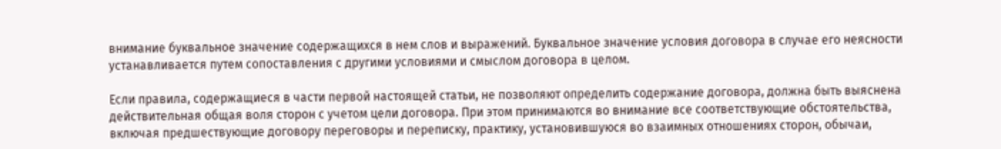внимание буквальное значение содержащихся в нем слов и выражений. Буквальное значение условия договора в случае его неясности устанавливается путем сопоставления с другими условиями и смыслом договора в целом.

Если правила, содержащиеся в части первой настоящей статьи, не позволяют определить содержание договора, должна быть выяснена действительная общая воля сторон с учетом цели договора. При этом принимаются во внимание все соответствующие обстоятельства, включая предшествующие договору переговоры и переписку, практику, установившуюся во взаимных отношениях сторон, обычаи,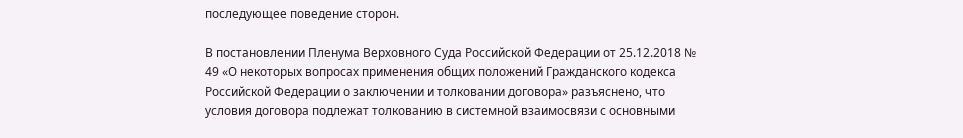последующее поведение сторон.

В постановлении Пленума Верховного Суда Российской Федерации от 25.12.2018 № 49 «О некоторых вопросах применения общих положений Гражданского кодекса Российской Федерации о заключении и толковании договора» разъяснено, что условия договора подлежат толкованию в системной взаимосвязи с основными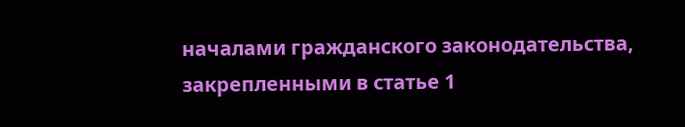началами гражданского законодательства, закрепленными в статье 1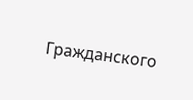Гражданского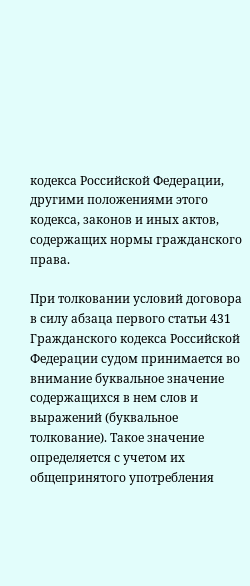кодекса Российской Федерации, другими положениями этого кодекса, законов и иных актов, содержащих нормы гражданского права.

При толковании условий договора в силу абзаца первого статьи 431 Гражданского кодекса Российской Федерации судом принимается во внимание буквальное значение содержащихся в нем слов и выражений (буквальное толкование). Такое значение определяется с учетом их общепринятого употребления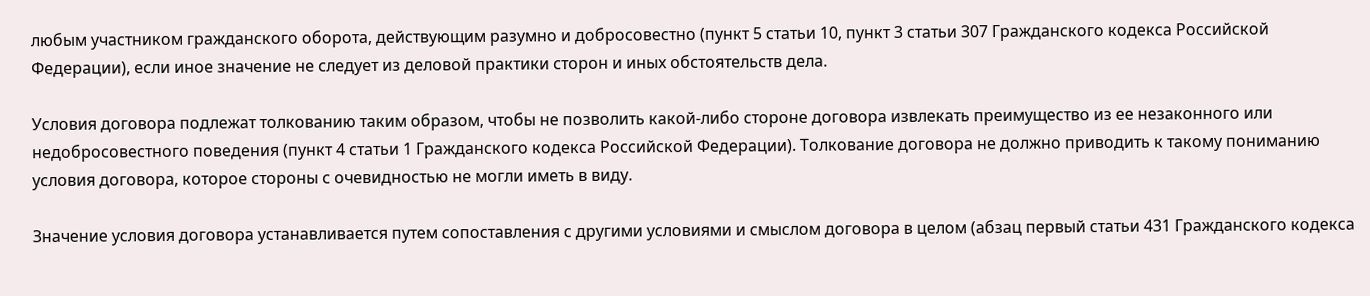любым участником гражданского оборота, действующим разумно и добросовестно (пункт 5 статьи 10, пункт 3 статьи 307 Гражданского кодекса Российской Федерации), если иное значение не следует из деловой практики сторон и иных обстоятельств дела.

Условия договора подлежат толкованию таким образом, чтобы не позволить какой-либо стороне договора извлекать преимущество из ее незаконного или недобросовестного поведения (пункт 4 статьи 1 Гражданского кодекса Российской Федерации). Толкование договора не должно приводить к такому пониманию условия договора, которое стороны с очевидностью не могли иметь в виду.

Значение условия договора устанавливается путем сопоставления с другими условиями и смыслом договора в целом (абзац первый статьи 431 Гражданского кодекса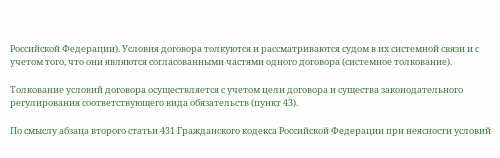Российской Федерации). Условия договора толкуются и рассматриваются судом в их системной связи и с учетом того, что они являются согласованными частями одного договора (системное толкование).

Толкование условий договора осуществляется с учетом цели договора и существа законодательного регулирования соответствующего вида обязательств (пункт 43).

По смыслу абзаца второго статьи 431 Гражданского кодекса Российской Федерации при неясности условий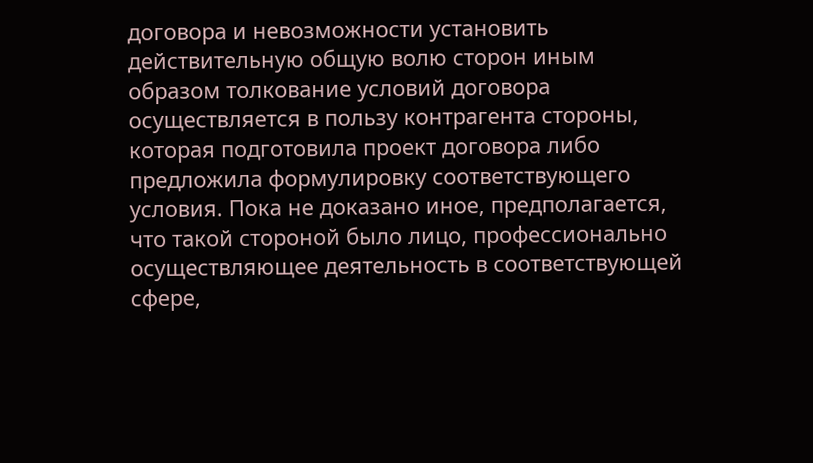договора и невозможности установить действительную общую волю сторон иным образом толкование условий договора осуществляется в пользу контрагента стороны, которая подготовила проект договора либо предложила формулировку соответствующего условия. Пока не доказано иное, предполагается, что такой стороной было лицо, профессионально осуществляющее деятельность в соответствующей сфере,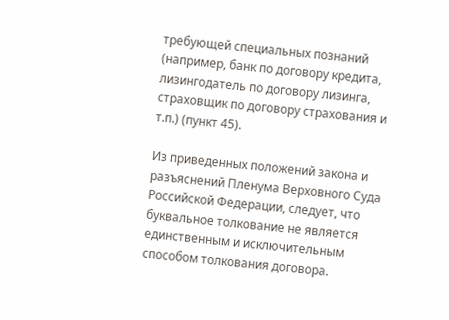требующей специальных познаний (например, банк по договору кредита, лизингодатель по договору лизинга, страховщик по договору страхования и т.п.) (пункт 45).

Из приведенных положений закона и разъяснений Пленума Верховного Суда Российской Федерации, следует, что буквальное толкование не является единственным и исключительным способом толкования договора.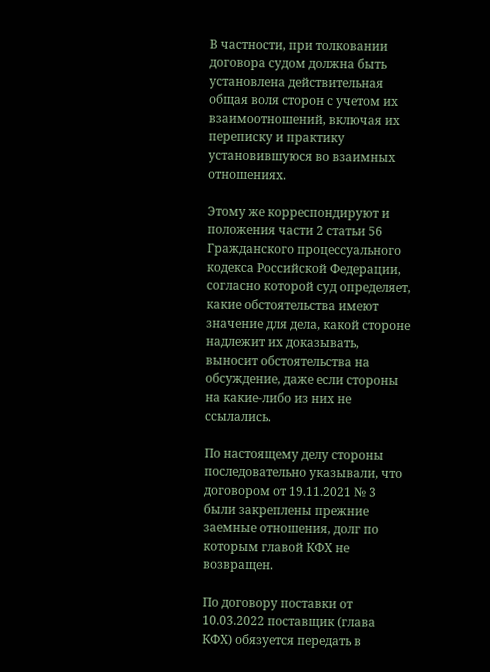В частности, при толковании договора судом должна быть установлена действительная общая воля сторон с учетом их взаимоотношений, включая их переписку и практику установившуюся во взаимных отношениях.

Этому же корреспондируют и положения части 2 статьи 56 Гражданского процессуального кодекса Российской Федерации, согласно которой суд определяет, какие обстоятельства имеют значение для дела, какой стороне надлежит их доказывать, выносит обстоятельства на обсуждение, даже если стороны на какие-либо из них не ссылались.

По настоящему делу стороны последовательно указывали, что договором от 19.11.2021 № 3 были закреплены прежние заемные отношения, долг по которым главой КФХ не возвращен.

По договору поставки от 10.03.2022 поставщик (глава КФХ) обязуется передать в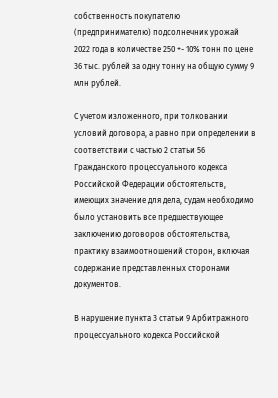собственность покупателю (предпринимателю) подсолнечник урожай 2022 года в количестве 250 +- 10% тонн по цене 36 тыс. рублей за одну тонну на общую сумму 9 млн рублей.

С учетом изложенного, при толковании условий договора, а равно при определении в соответствии с частью 2 статьи 56 Гражданского процессуального кодекса Российской Федерации обстоятельств, имеющих значение для дела, судам необходимо было установить все предшествующее заключению договоров обстоятельства, практику взаимоотношений сторон, включая содержание представленных сторонами документов.

В нарушение пункта 3 статьи 9 Арбитражного процессуального кодекса Российской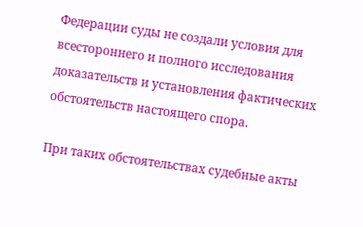Федерации суды не создали условия для всестороннего и полного исследования доказательств и установления фактических обстоятельств настоящего спора.

При таких обстоятельствах судебные акты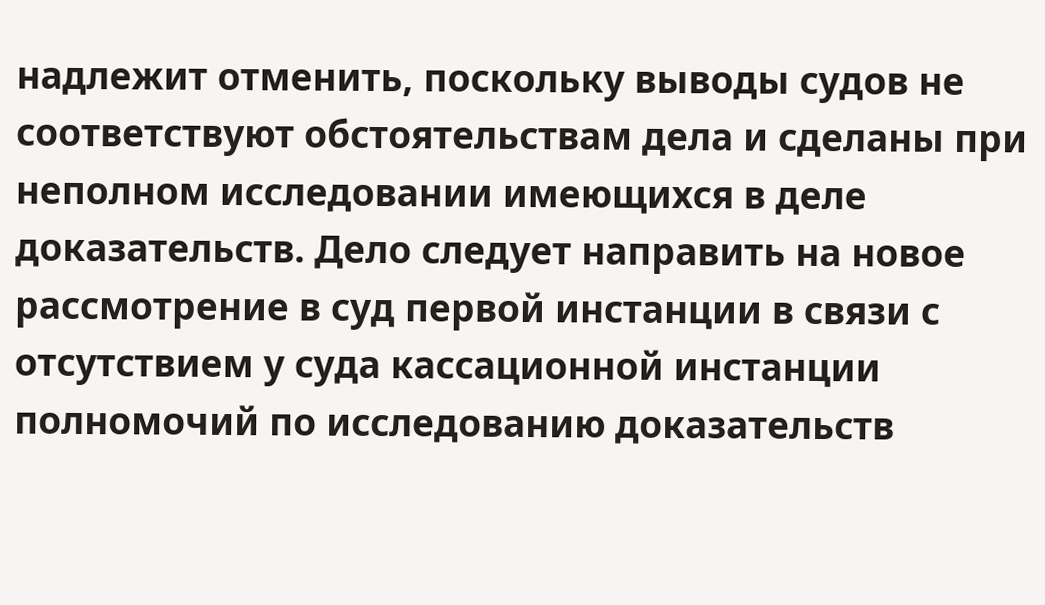надлежит отменить, поскольку выводы судов не соответствуют обстоятельствам дела и сделаны при неполном исследовании имеющихся в деле доказательств. Дело следует направить на новое рассмотрение в суд первой инстанции в связи с отсутствием у суда кассационной инстанции полномочий по исследованию доказательств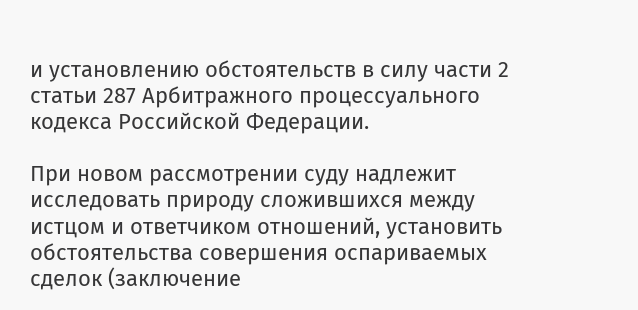и установлению обстоятельств в силу части 2 статьи 287 Арбитражного процессуального кодекса Российской Федерации.

При новом рассмотрении суду надлежит исследовать природу сложившихся между истцом и ответчиком отношений, установить обстоятельства совершения оспариваемых сделок (заключение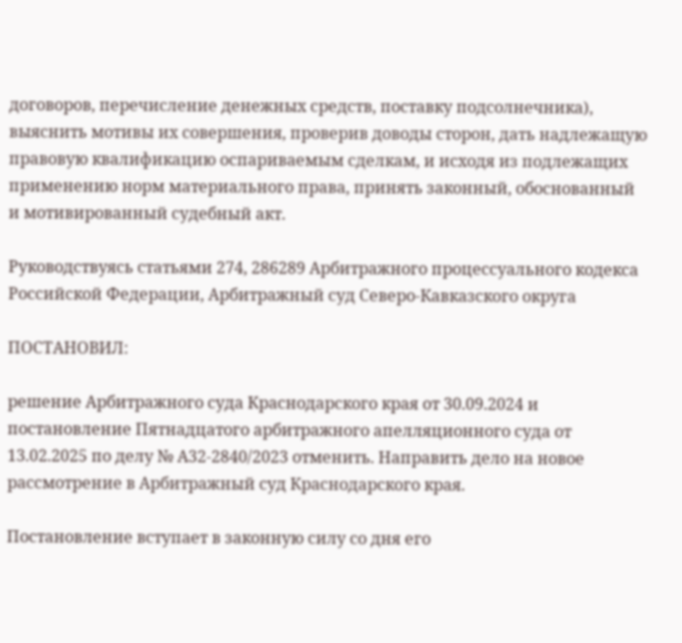договоров, перечисление денежных средств, поставку подсолнечника), выяснить мотивы их совершения, проверив доводы сторон, дать надлежащую правовую квалификацию оспариваемым сделкам, и исходя из подлежащих применению норм материального права, принять законный, обоснованный и мотивированный судебный акт.

Руководствуясь статьями 274, 286289 Арбитражного процессуального кодекса Российской Федерации, Арбитражный суд Северо-Кавказского округа

ПОСТАНОВИЛ:

решение Арбитражного суда Краснодарского края от 30.09.2024 и постановление Пятнадцатого арбитражного апелляционного суда от 13.02.2025 по делу № А32-2840/2023 отменить. Направить дело на новое рассмотрение в Арбитражный суд Краснодарского края.

Постановление вступает в законную силу со дня его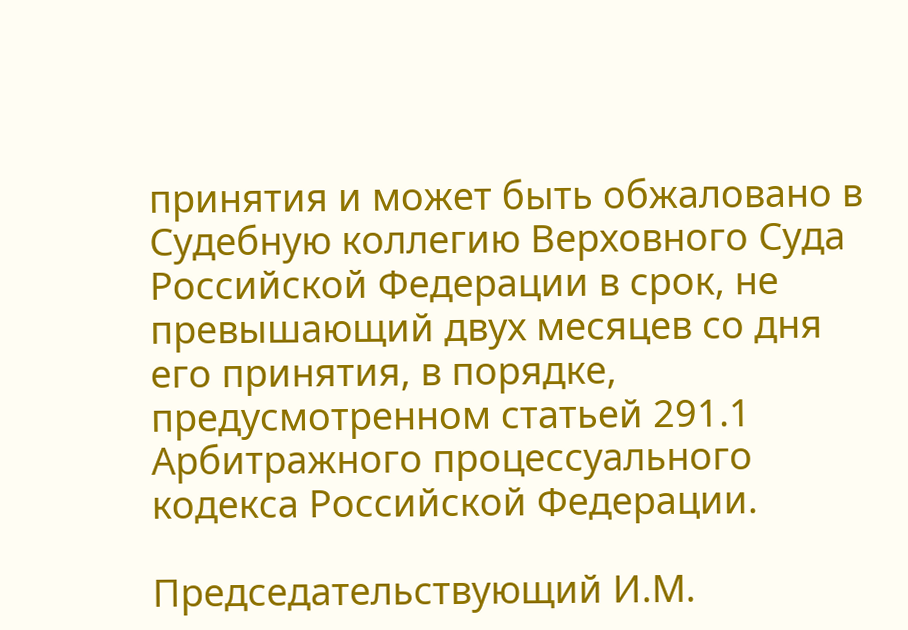принятия и может быть обжаловано в Судебную коллегию Верховного Суда Российской Федерации в срок, не превышающий двух месяцев со дня его принятия, в порядке, предусмотренном статьей 291.1 Арбитражного процессуального кодекса Российской Федерации.

Председательствующий И.М.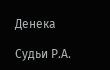Денека

Судьи Р.А.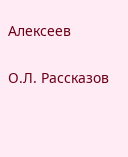Алексеев

О.Л. Рассказов